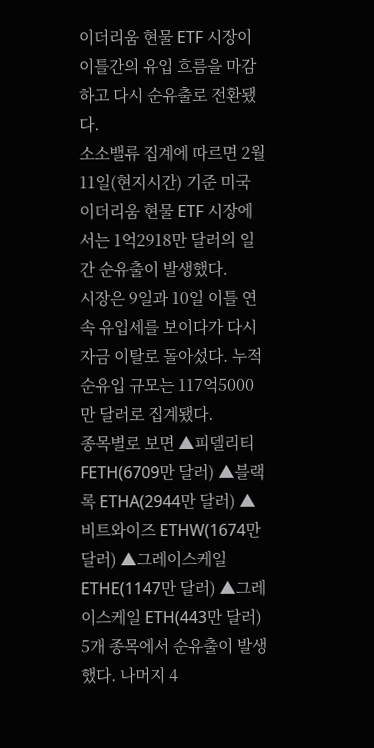이더리움 현물 ETF 시장이 이틀간의 유입 흐름을 마감하고 다시 순유출로 전환됐다.
소소밸류 집계에 따르면 2월 11일(현지시간) 기준 미국 이더리움 현물 ETF 시장에서는 1억2918만 달러의 일간 순유출이 발생했다.
시장은 9일과 10일 이틀 연속 유입세를 보이다가 다시 자금 이탈로 돌아섰다. 누적 순유입 규모는 117억5000만 달러로 집계됐다.
종목별로 보면 ▲피델리티 FETH(6709만 달러) ▲블랙록 ETHA(2944만 달러) ▲비트와이즈 ETHW(1674만 달러) ▲그레이스케일 ETHE(1147만 달러) ▲그레이스케일 ETH(443만 달러) 5개 종목에서 순유출이 발생했다. 나머지 4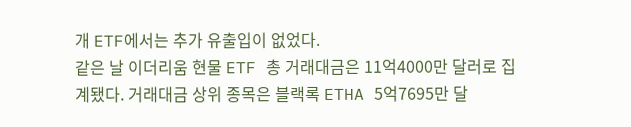개 ETF에서는 추가 유출입이 없었다.
같은 날 이더리움 현물 ETF 총 거래대금은 11억4000만 달러로 집계됐다. 거래대금 상위 종목은 블랙록 ETHA 5억7695만 달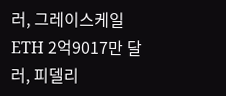러, 그레이스케일 ETH 2억9017만 달러, 피델리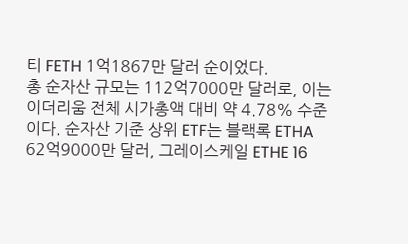티 FETH 1억1867만 달러 순이었다.
총 순자산 규모는 112억7000만 달러로, 이는 이더리움 전체 시가총액 대비 약 4.78% 수준이다. 순자산 기준 상위 ETF는 블랙록 ETHA 62억9000만 달러, 그레이스케일 ETHE 16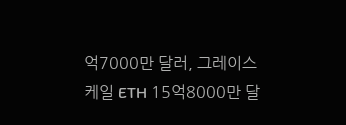억7000만 달러, 그레이스케일 ETH 15억8000만 달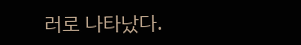러로 나타났다.